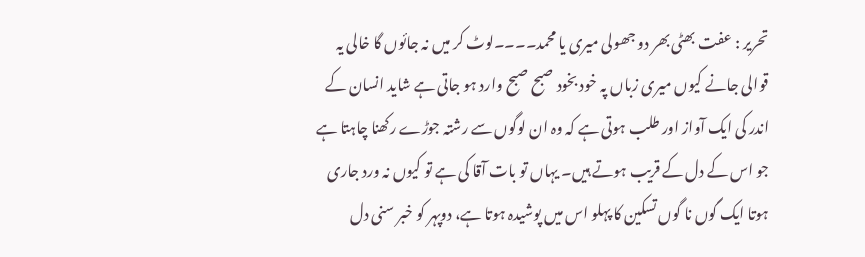تحریر : عفت بھٹی بھر دو جھولی میری یا محمد۔۔۔۔لوٹ کر میں نہ جائوں گا خالی یہ قوالی جانے کیوں میری زباں پہ خود بخود صبح صبح وارد ہو جاتی ہے شاید انسان کے اندر کی ایک آواز اور طلب ہوتی ہے کہ وہ ان لوگوں سے رشتہ جوڑے رکھنا چاہتا ہے جو اس کے دل کے قریب ہوتے ہیں۔ یہاں تو بات آقا کی ہے تو کیوں نہ ورد جاری ہوتا ایک گوں نا گوں تسکین کا پہلو اس میں پوشیدہ ہوتا ہے، دوپہر کو خبر سنی دل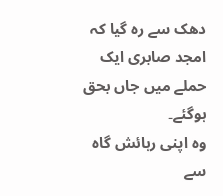دھک سے رہ گیا کہ امجد صابری ایک حملے میں جاں بحق ہوگئے۔
وہ اپنی رہائش گاہ سے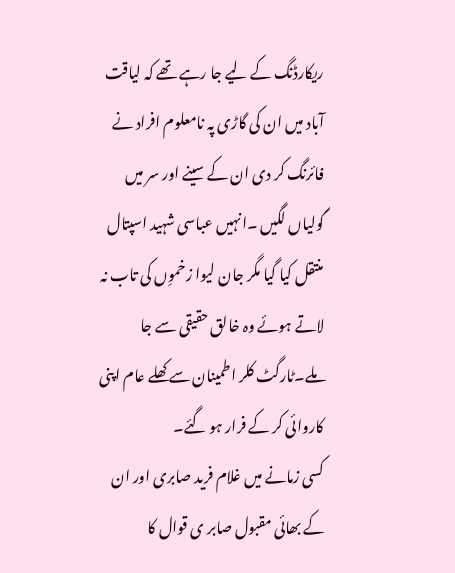ریکارڈنگ کے لیے جا رہے تھے کہ لیاقت آباد میں ان کی گاڑی پہ نامعلوم افراد نے فائرنگ کر دی ان کے سینے اور سر میں گولیاں لگیں ۔انہیں عباسی شہید اسپتال منتقل کیا گیا مگر جان لیوا زخموِں کی تاب نہ لاتے ہوئے وہ خالق حقیقی سے جا ملے۔ٹارگٹ کلر اطمینان سے کھلے عام اپنی کاروائی کر کے فرار ہو گئے۔
کسی زمانے میں غلام فرید صابری اور ان کے بھائی مقبول صابر ی قوال کا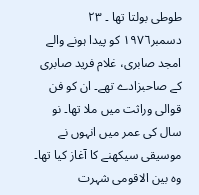طوطی بولتا تھا ۔ ٢٣ دسمبر١٩٧٦ کو پیدا ہونے والے امجد صابری، غلام فرید صابری کے صاحبزادے تھے۔ ان کو فن قوالی وراثت میں ملا تھا۔ نو سال کی عمر میں انہوں نے موسیقی سیکھنے کا آغاز کیا تھا۔ وہ بین الاقومی شہرت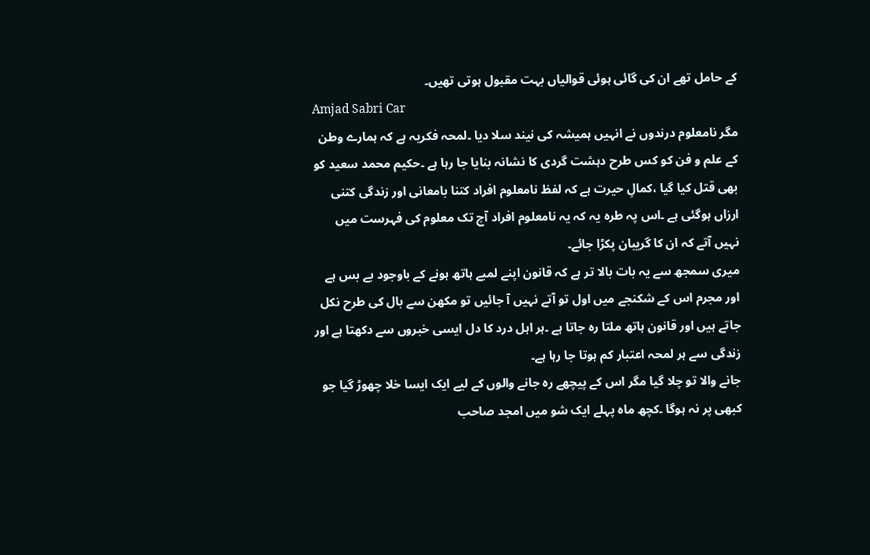کے حامل تھے ان کی گائی ہوئی قوالیاں بہت مقبول ہوتی تھیں۔
Amjad Sabri Car
مگر نامعلوم درندوں نے انہیں ہمیشہ کی نیند سلا دیا ۔لمحہ فکریہ ہے کہ ہمارے وطن کے علم و فن کو کس طرح دہشت گردی کا نشانہ بنایا جا رہا ہے ۔حکیم محمد سعید کو بھی قتل کیا گیا ،کمالِ حیرت ہے کہ لفظ نامعلوم افراد کتنا بامعانی اور زندگی کتنی ارزاں ہوگئی ہے ۔اس پہ طرہ یہ کہ یہ نامعلوم افراد آج تک معلوم کی فہرست میں نہیں آتے کہ ان کا گریبان پکڑا جائے۔
میری سمجھ سے یہ بات بالا تر ہے کہ قانون اپنے لمبے ہاتھ ہونے کے باوجود بے بس ہے اور مجرم اس کے شکنجے میں اول تو آتے نہیں آ جائیں تو مکھن سے بال کی طرح نکل جاتے ہیں اور قانون ہاتھ ملتا رہ جاتا ہے ۔ہر اہل درد کا دل ایسی خبروں سے دکھتا ہے اور زندگی سے ہر لمحہ اعتبار کم ہوتا جا رہا ہے۔
جانے والا تو چلا گیا مگر اس کے پیچھے رہ جانے والوں کے لیے ایک ایسا خلا چھوڑ گیا جو کبھی پر نہ ہوگا ۔کچھ ماہ پہلے ایک شو میں امجد صاحب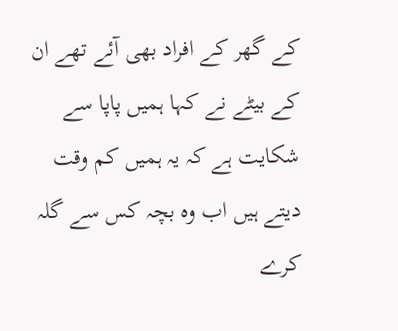کے گھر کے افراد بھی آئے تھے ان کے بیٹے نے کہا ہمیں پاپا سے شکایت ہے کہ یہ ہمیں کم وقت دیتے ہیں اب وہ بچہ کس سے گلہ کرے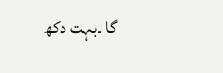گا ۔بہت دکھ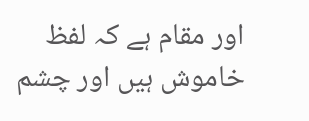اور مقام ہے کہ لفظ خاموش ہیں اور چشم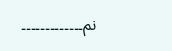نم۔۔۔۔۔۔۔۔۔۔۔۔۔